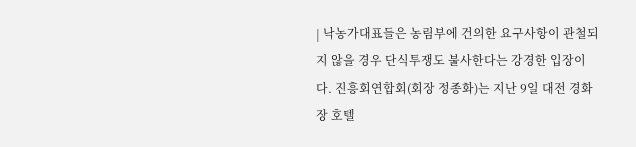| 낙농가대표들은 농림부에 건의한 요구사항이 관철되지 않을 경우 단식투쟁도 불사한다는 강경한 입장이다. 진흥회연합회(회장 정종화)는 지난 9일 대전 경화장 호텔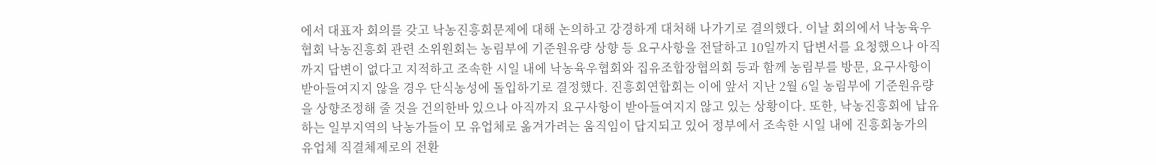에서 대표자 회의를 갖고 낙농진흥회문제에 대해 논의하고 강경하게 대처해 나가기로 결의했다. 이날 회의에서 낙농육우협회 낙농진흥회 관련 소위원회는 농림부에 기준원유량 상향 등 요구사항을 전달하고 10일까지 답변서를 요청했으나 아직까지 답변이 없다고 지적하고 조속한 시일 내에 낙농육우협회와 집유조합장협의회 등과 함께 농림부를 방문, 요구사항이 받아들여지지 않을 경우 단식농성에 돌입하기로 결정했다. 진흥회연합회는 이에 앞서 지난 2월 6일 농림부에 기준원유량을 상향조정해 줄 것을 건의한바 있으나 아직까지 요구사항이 받아들여지지 않고 있는 상황이다. 또한, 낙농진흥회에 납유하는 일부지역의 낙농가들이 모 유업체로 옮겨가려는 움직임이 답지되고 있어 정부에서 조속한 시일 내에 진흥회농가의 유업체 직결체제로의 전환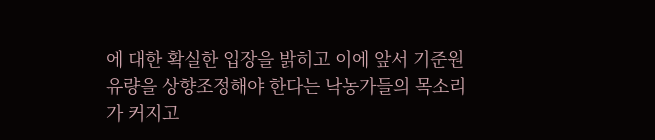에 대한 확실한 입장을 밝히고 이에 앞서 기준원유량을 상향조정해야 한다는 낙농가들의 목소리가 커지고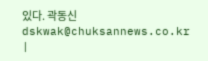있다. 곽동신 dskwak@chuksannews.co.kr |